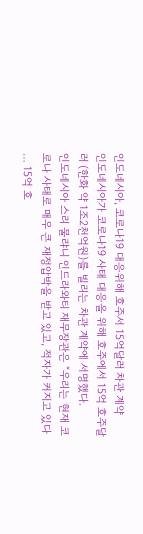인도네시아, 코로나19 대응위해 호주서 15억달러 차관 계약
인도네시아가 코로나19 사태 대응을 위해 호주에서 15억 호주달러 (한화 약 1조2천억원)를 빌리는 차관 계약에 서명했다.
인도네시아 스리 물랴니 인드라와티 재무장관은 “우리는 현재 코로나 사태로 매우 큰 재정압박을 받고 있고, 적자가 커지고 있다 … 15억 호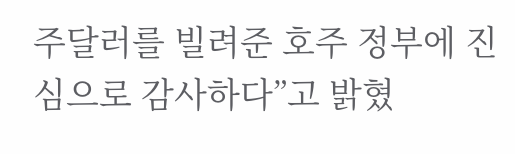주달러를 빌려준 호주 정부에 진심으로 감사하다”고 밝혔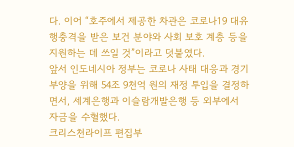다. 이어 “호주에서 제공한 차관은 코로나19 대유행충격을 받은 보건 분야와 사회 보호 계층 등을 지원하는 데 쓰일 것”이라고 덧붙였다.
앞서 인도네시아 정부는 코로나 사태 대응과 경기 부양을 위해 54조 9천억 원의 재정 투입을 결정하면서, 세계은행과 이슬람개발은행 등 외부에서 자금을 수혈했다.
크리스천라이프 편집부